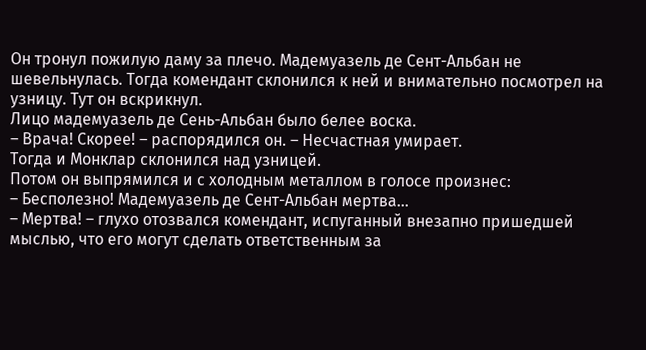Он тронул пожилую даму за плечо. Мадемуазель де Сент-Альбан не шевельнулась. Тогда комендант склонился к ней и внимательно посмотрел на узницу. Тут он вскрикнул.
Лицо мадемуазель де Сень-Альбан было белее воска.
– Врача! Скорее! – распорядился он. – Несчастная умирает.
Тогда и Монклар склонился над узницей.
Потом он выпрямился и с холодным металлом в голосе произнес:
– Бесполезно! Мадемуазель де Сент-Альбан мертва…
– Мертва! – глухо отозвался комендант, испуганный внезапно пришедшей мыслью, что его могут сделать ответственным за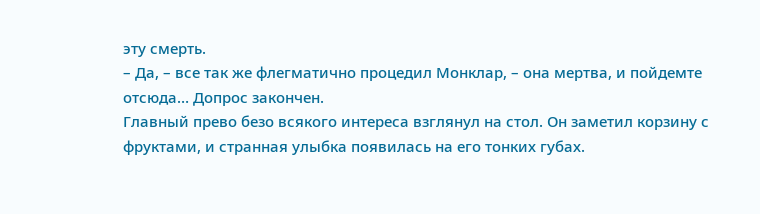эту смерть.
– Да, – все так же флегматично процедил Монклар, – она мертва, и пойдемте отсюда… Допрос закончен.
Главный прево безо всякого интереса взглянул на стол. Он заметил корзину с фруктами, и странная улыбка появилась на его тонких губах.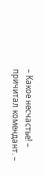– Какое несчастье! – причитал комендант. –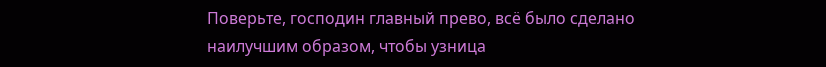Поверьте, господин главный прево, всё было сделано наилучшим образом, чтобы узница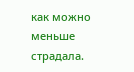как можно меньше страдала.